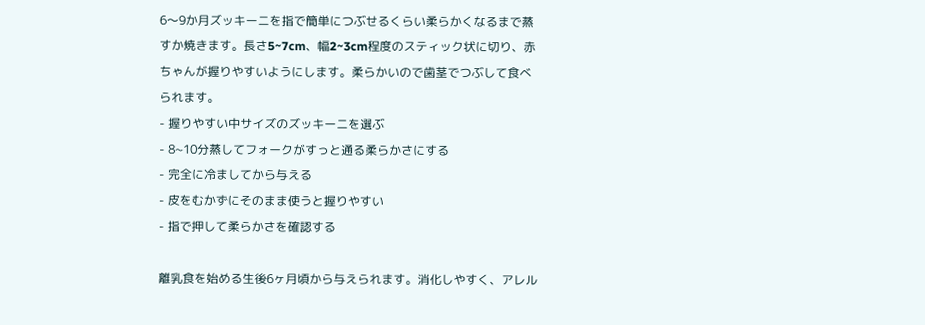6〜9か月ズッキーニを指で簡単につぶせるくらい柔らかくなるまで蒸すか焼きます。長さ5~7cm、幅2~3cm程度のスティック状に切り、赤ちゃんが握りやすいようにします。柔らかいので歯茎でつぶして食べられます。
- 握りやすい中サイズのズッキーニを選ぶ
- 8~10分蒸してフォークがすっと通る柔らかさにする
- 完全に冷ましてから与える
- 皮をむかずにそのまま使うと握りやすい
- 指で押して柔らかさを確認する

離乳食を始める生後6ヶ月頃から与えられます。消化しやすく、アレル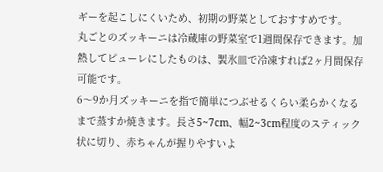ギーを起こしにくいため、初期の野菜としておすすめです。
丸ごとのズッキーニは冷蔵庫の野菜室で1週間保存できます。加熱してピューレにしたものは、製氷皿で冷凍すれば2ヶ月間保存可能です。
6〜9か月ズッキーニを指で簡単につぶせるくらい柔らかくなるまで蒸すか焼きます。長さ5~7cm、幅2~3cm程度のスティック状に切り、赤ちゃんが握りやすいよ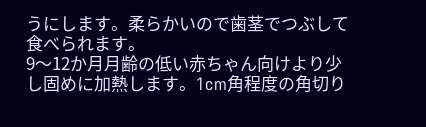うにします。柔らかいので歯茎でつぶして食べられます。
9〜12か月月齢の低い赤ちゃん向けより少し固めに加熱します。1cm角程度の角切り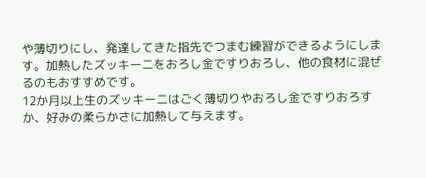や薄切りにし、発達してきた指先でつまむ練習ができるようにします。加熱したズッキーニをおろし金ですりおろし、他の食材に混ぜるのもおすすめです。
12か月以上生のズッキーニはごく薄切りやおろし金ですりおろすか、好みの柔らかさに加熱して与えます。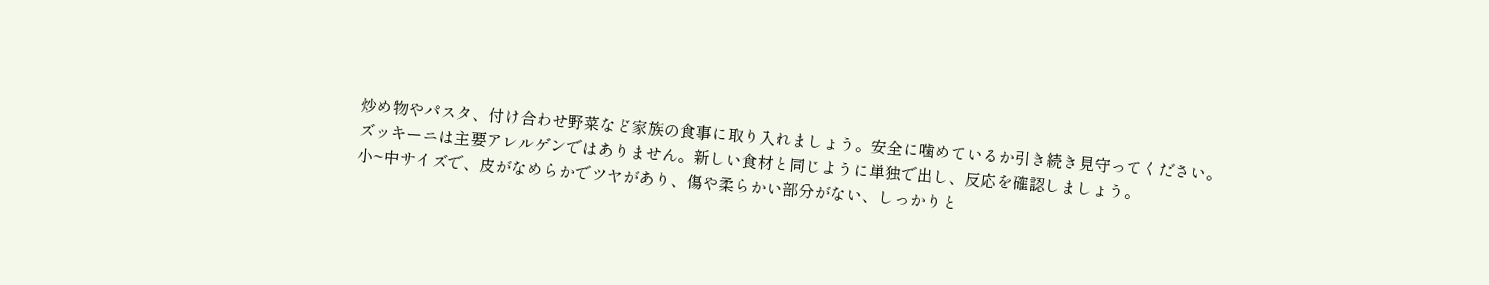炒め物やパスタ、付け合わせ野菜など家族の食事に取り入れましょう。安全に噛めているか引き続き見守ってください。
ズッキーニは主要アレルゲンではありません。新しい食材と同じように単独で出し、反応を確認しましょう。
小~中サイズで、皮がなめらかでツヤがあり、傷や柔らかい部分がない、しっかりと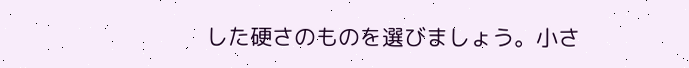した硬さのものを選びましょう。小さ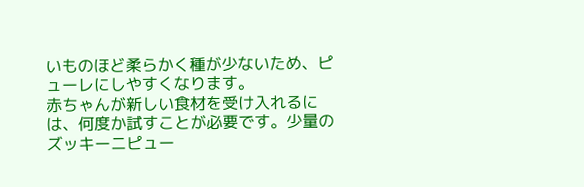いものほど柔らかく種が少ないため、ピューレにしやすくなります。
赤ちゃんが新しい食材を受け入れるには、何度か試すことが必要です。少量のズッキーニピュー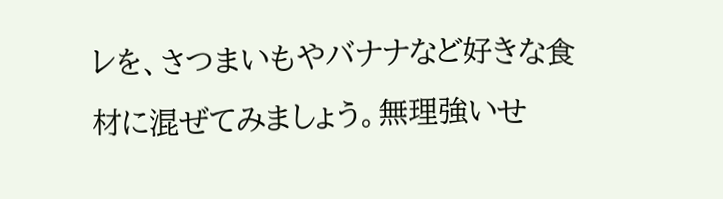レを、さつまいもやバナナなど好きな食材に混ぜてみましょう。無理強いせ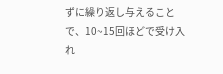ずに繰り返し与えることで、10~15回ほどで受け入れ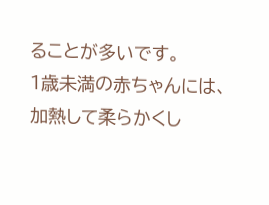ることが多いです。
1歳未満の赤ちゃんには、加熱して柔らかくし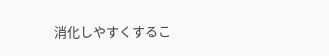消化しやすくするこ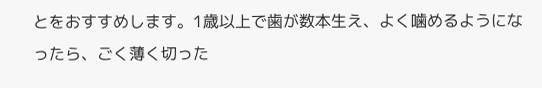とをおすすめします。1歳以上で歯が数本生え、よく噛めるようになったら、ごく薄く切った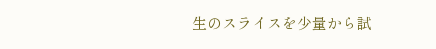生のスライスを少量から試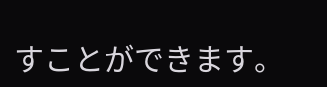すことができます。